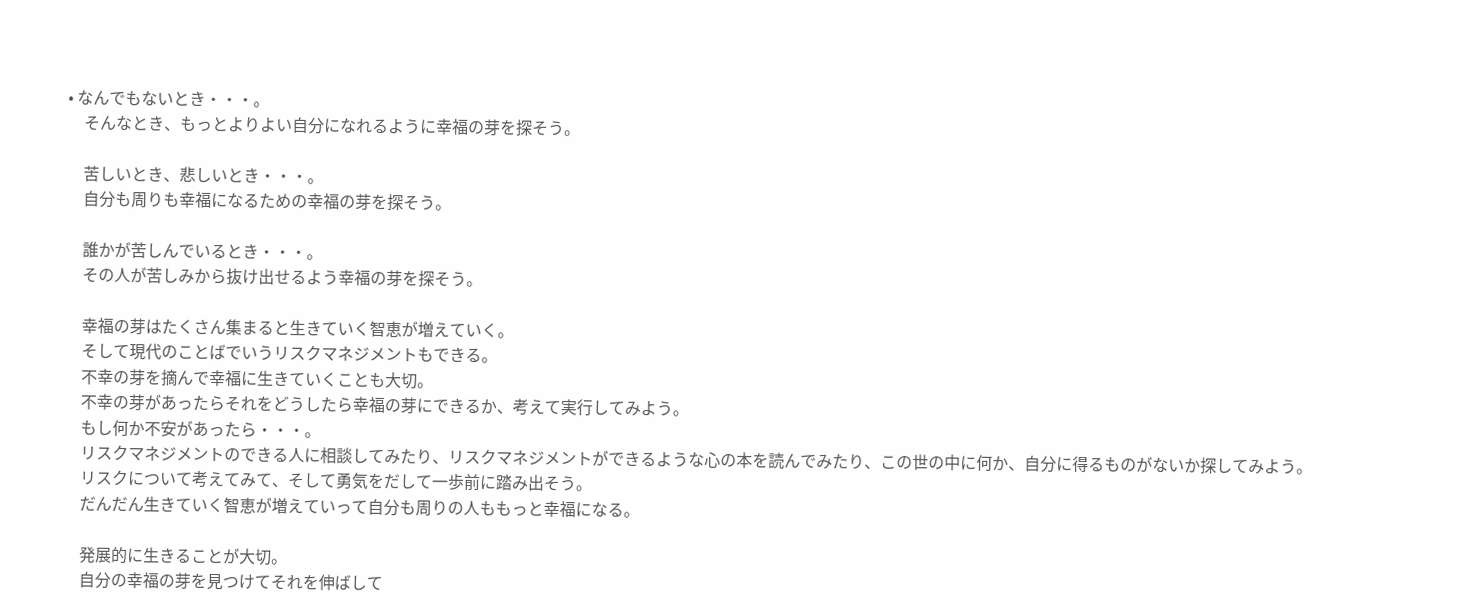• なんでもないとき・・・。
    そんなとき、もっとよりよい自分になれるように幸福の芽を探そう。

    苦しいとき、悲しいとき・・・。
    自分も周りも幸福になるための幸福の芽を探そう。

    誰かが苦しんでいるとき・・・。
    その人が苦しみから抜け出せるよう幸福の芽を探そう。

    幸福の芽はたくさん集まると生きていく智恵が増えていく。
    そして現代のことばでいうリスクマネジメントもできる。
    不幸の芽を摘んで幸福に生きていくことも大切。
    不幸の芽があったらそれをどうしたら幸福の芽にできるか、考えて実行してみよう。
    もし何か不安があったら・・・。
    リスクマネジメントのできる人に相談してみたり、リスクマネジメントができるような心の本を読んでみたり、この世の中に何か、自分に得るものがないか探してみよう。
    リスクについて考えてみて、そして勇気をだして一歩前に踏み出そう。
    だんだん生きていく智恵が増えていって自分も周りの人ももっと幸福になる。

    発展的に生きることが大切。
    自分の幸福の芽を見つけてそれを伸ばして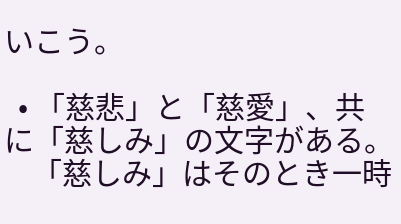いこう。

  • 「慈悲」と「慈愛」、共に「慈しみ」の文字がある。
    「慈しみ」はそのとき一時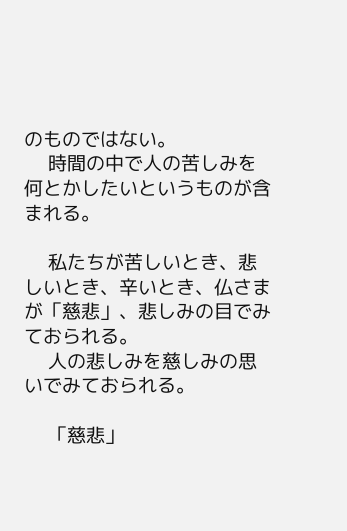のものではない。
    時間の中で人の苦しみを何とかしたいというものが含まれる。

    私たちが苦しいとき、悲しいとき、辛いとき、仏さまが「慈悲」、悲しみの目でみておられる。
    人の悲しみを慈しみの思いでみておられる。

    「慈悲」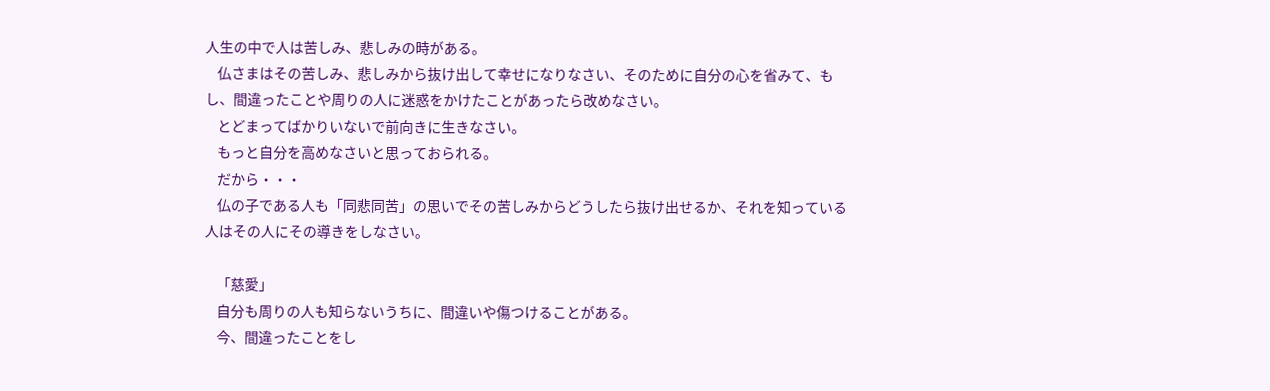人生の中で人は苦しみ、悲しみの時がある。
    仏さまはその苦しみ、悲しみから抜け出して幸せになりなさい、そのために自分の心を省みて、もし、間違ったことや周りの人に迷惑をかけたことがあったら改めなさい。
    とどまってばかりいないで前向きに生きなさい。
    もっと自分を高めなさいと思っておられる。
    だから・・・
    仏の子である人も「同悲同苦」の思いでその苦しみからどうしたら抜け出せるか、それを知っている人はその人にその導きをしなさい。

    「慈愛」
    自分も周りの人も知らないうちに、間違いや傷つけることがある。
    今、間違ったことをし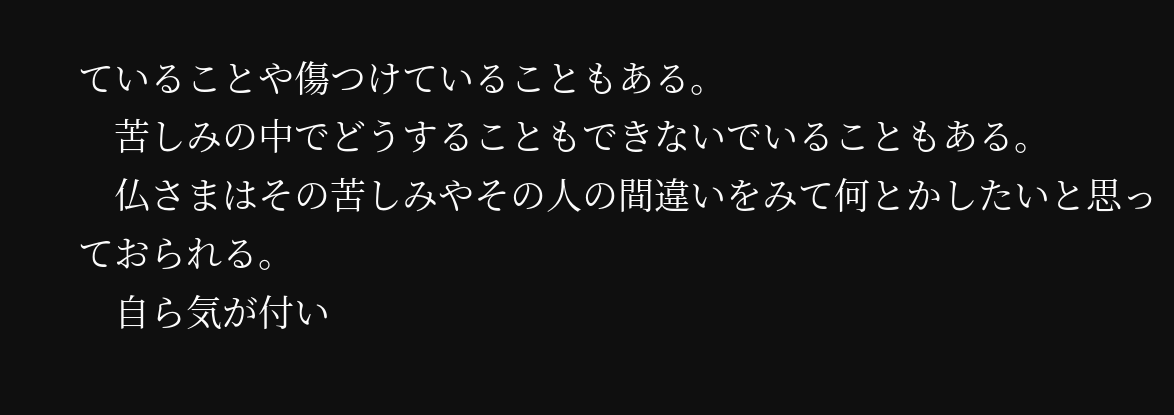ていることや傷つけていることもある。
    苦しみの中でどうすることもできないでいることもある。
    仏さまはその苦しみやその人の間違いをみて何とかしたいと思っておられる。
    自ら気が付い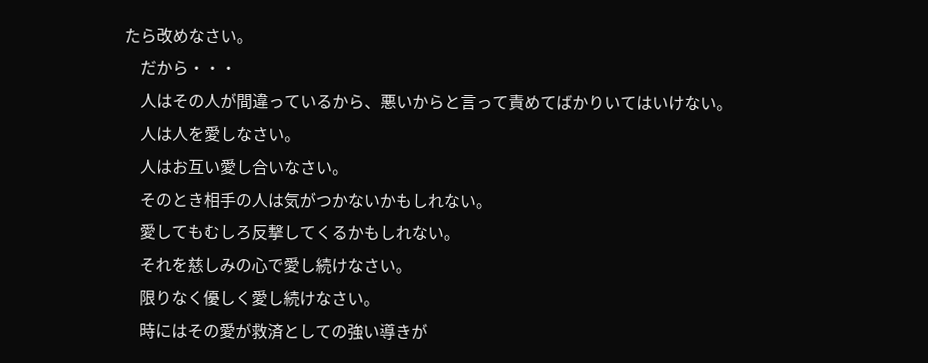たら改めなさい。
    だから・・・
    人はその人が間違っているから、悪いからと言って責めてばかりいてはいけない。
    人は人を愛しなさい。
    人はお互い愛し合いなさい。
    そのとき相手の人は気がつかないかもしれない。
    愛してもむしろ反撃してくるかもしれない。
    それを慈しみの心で愛し続けなさい。
    限りなく優しく愛し続けなさい。
    時にはその愛が救済としての強い導きが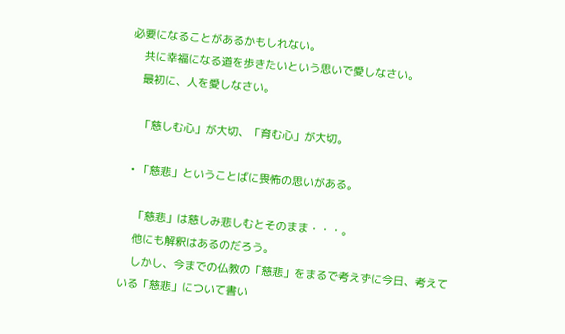必要になることがあるかもしれない。
    共に幸福になる道を歩きたいという思いで愛しなさい。
    最初に、人を愛しなさい。

    「慈しむ心」が大切、「育む心」が大切。

  • 「慈悲」ということばに畏怖の思いがある。

    「慈悲」は慈しみ悲しむとそのまま・・・。
    他にも解釈はあるのだろう。
    しかし、今までの仏教の「慈悲」をまるで考えずに今日、考えている「慈悲」について書い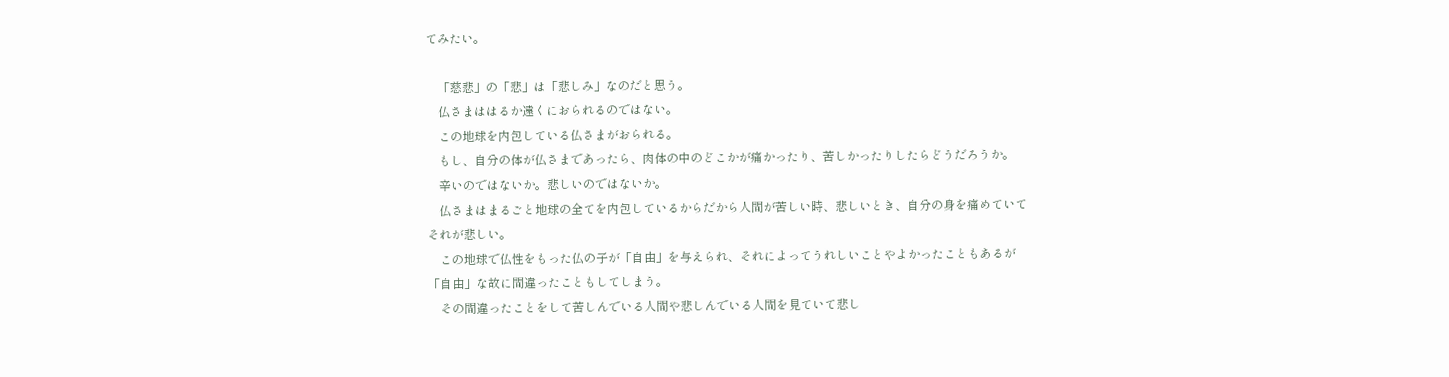てみたい。

    「慈悲」の「悲」は「悲しみ」なのだと思う。
    仏さまははるか遠くにおられるのではない。
    この地球を内包している仏さまがおられる。
    もし、自分の体が仏さまであったら、肉体の中のどこかが痛かったり、苦しかったりしたらどうだろうか。
    辛いのではないか。悲しいのではないか。
    仏さまはまるごと地球の全てを内包しているからだから人間が苦しい時、悲しいとき、自分の身を痛めていてそれが悲しい。
    この地球で仏性をもった仏の子が「自由」を与えられ、それによってうれしいことやよかったこともあるが「自由」な故に間違ったこともしてしまう。
    その間違ったことをして苦しんでいる人間や悲しんでいる人間を見ていて悲し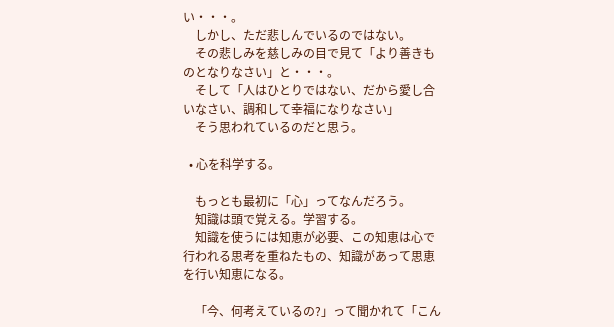い・・・。
    しかし、ただ悲しんでいるのではない。
    その悲しみを慈しみの目で見て「より善きものとなりなさい」と・・・。
    そして「人はひとりではない、だから愛し合いなさい、調和して幸福になりなさい」
    そう思われているのだと思う。

  • 心を科学する。

    もっとも最初に「心」ってなんだろう。
    知識は頭で覚える。学習する。
    知識を使うには知恵が必要、この知恵は心で行われる思考を重ねたもの、知識があって思恵を行い知恵になる。

    「今、何考えているの?」って聞かれて「こん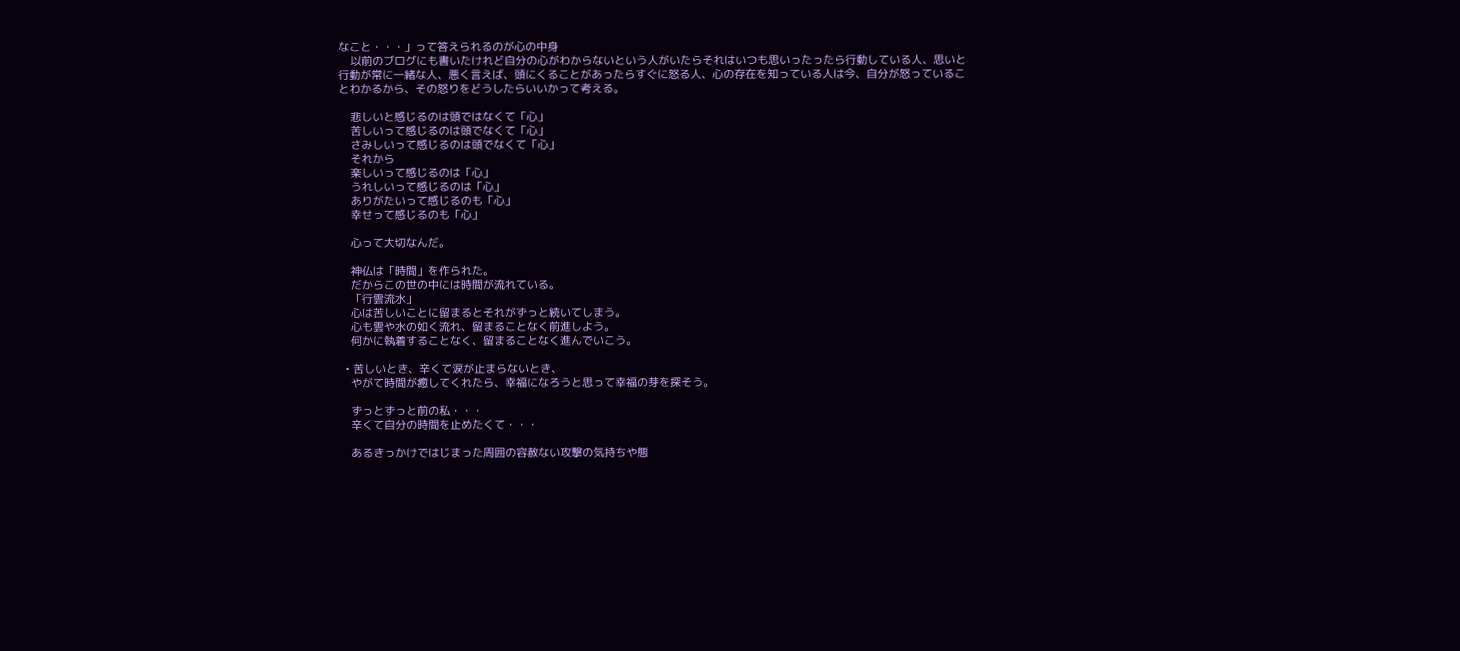なこと・・・」って答えられるのが心の中身
    以前のブログにも書いたけれど自分の心がわからないという人がいたらそれはいつも思いったったら行動している人、思いと行動が常に一緒な人、悪く言えば、頭にくることがあったらすぐに怒る人、心の存在を知っている人は今、自分が怒っていることわかるから、その怒りをどうしたらいいかって考える。

    悲しいと感じるのは頭ではなくて「心」
    苦しいって感じるのは頭でなくて「心」
    さみしいって感じるのは頭でなくて「心」
    それから
    楽しいって感じるのは「心」
    うれしいって感じるのは「心」
    ありがたいって感じるのも「心」
    幸せって感じるのも「心」

    心って大切なんだ。

    神仏は「時間」を作られた。
    だからこの世の中には時間が流れている。
    「行雲流水」
    心は苦しいことに留まるとそれがずっと続いてしまう。
    心も雲や水の如く流れ、留まることなく前進しよう。
    何かに執着することなく、留まることなく進んでいこう。

  • 苦しいとき、辛くて涙が止まらないとき、
    やがて時間が癒してくれたら、幸福になろうと思って幸福の芽を探そう。

    ずっとずっと前の私・・・
    辛くて自分の時間を止めたくて・・・

    あるきっかけではじまった周囲の容赦ない攻撃の気持ちや態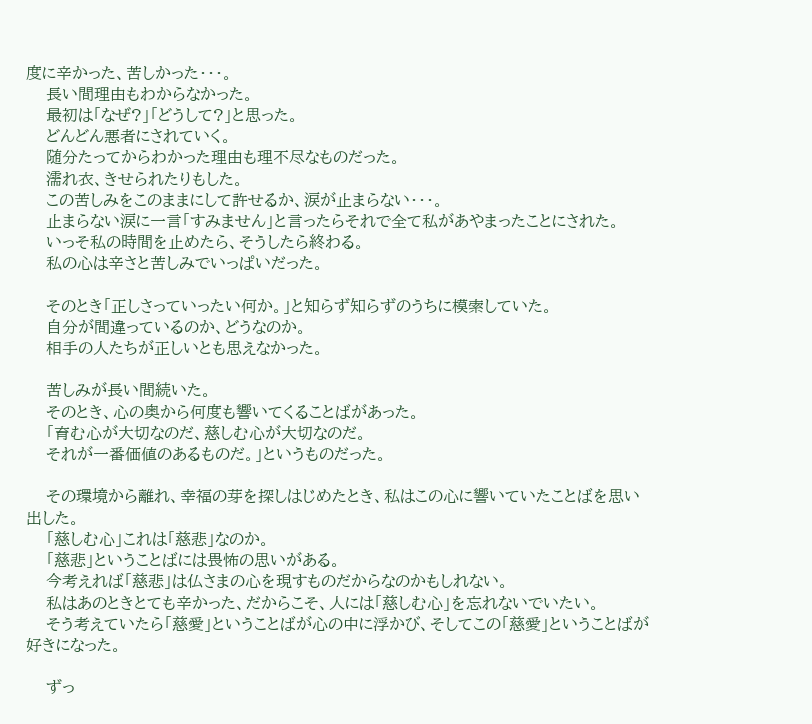度に辛かった、苦しかった・・・。
    長い間理由もわからなかった。
    最初は「なぜ?」「どうして?」と思った。
    どんどん悪者にされていく。
    随分たってからわかった理由も理不尽なものだった。
    濡れ衣、きせられたりもした。
    この苦しみをこのままにして許せるか、涙が止まらない・・・。
    止まらない涙に一言「すみません」と言ったらそれで全て私があやまったことにされた。
    いっそ私の時間を止めたら、そうしたら終わる。
    私の心は辛さと苦しみでいっぱいだった。

    そのとき「正しさっていったい何か。」と知らず知らずのうちに模索していた。
    自分が間違っているのか、どうなのか。
    相手の人たちが正しいとも思えなかった。

    苦しみが長い間続いた。
    そのとき、心の奥から何度も響いてくることばがあった。
    「育む心が大切なのだ、慈しむ心が大切なのだ。
    それが一番価値のあるものだ。」というものだった。

    その環境から離れ、幸福の芽を探しはじめたとき、私はこの心に響いていたことばを思い出した。
    「慈しむ心」これは「慈悲」なのか。
    「慈悲」ということばには畏怖の思いがある。
    今考えれば「慈悲」は仏さまの心を現すものだからなのかもしれない。
    私はあのときとても辛かった、だからこそ、人には「慈しむ心」を忘れないでいたい。
    そう考えていたら「慈愛」ということばが心の中に浮かび、そしてこの「慈愛」ということばが好きになった。

    ずっ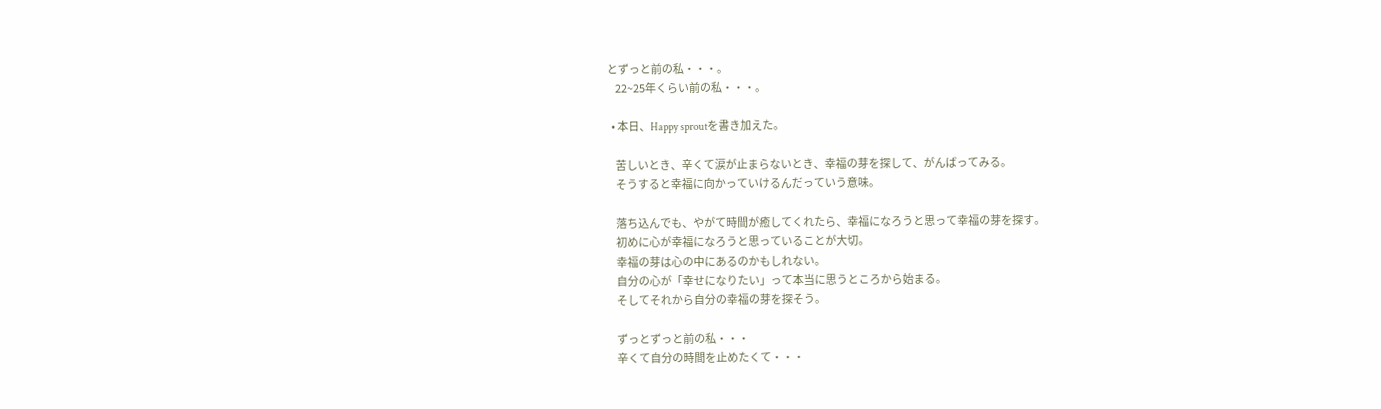とずっと前の私・・・。
    22~25年くらい前の私・・・。

  • 本日、Happy sproutを書き加えた。

    苦しいとき、辛くて涙が止まらないとき、幸福の芽を探して、がんばってみる。
    そうすると幸福に向かっていけるんだっていう意味。

    落ち込んでも、やがて時間が癒してくれたら、幸福になろうと思って幸福の芽を探す。
    初めに心が幸福になろうと思っていることが大切。
    幸福の芽は心の中にあるのかもしれない。
    自分の心が「幸せになりたい」って本当に思うところから始まる。
    そしてそれから自分の幸福の芽を探そう。

    ずっとずっと前の私・・・
    辛くて自分の時間を止めたくて・・・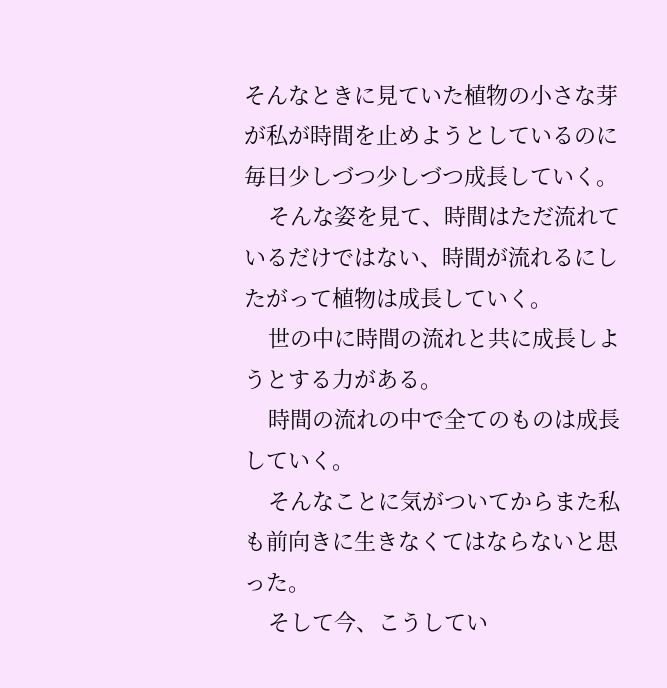そんなときに見ていた植物の小さな芽が私が時間を止めようとしているのに毎日少しづつ少しづつ成長していく。
    そんな姿を見て、時間はただ流れているだけではない、時間が流れるにしたがって植物は成長していく。
    世の中に時間の流れと共に成長しようとする力がある。
    時間の流れの中で全てのものは成長していく。
    そんなことに気がついてからまた私も前向きに生きなくてはならないと思った。
    そして今、こうしてい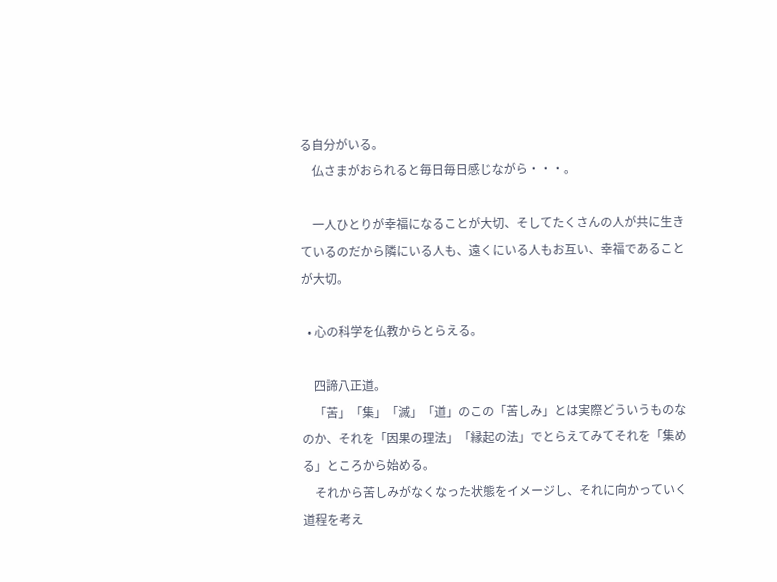る自分がいる。
    仏さまがおられると毎日毎日感じながら・・・。

    一人ひとりが幸福になることが大切、そしてたくさんの人が共に生きているのだから隣にいる人も、遠くにいる人もお互い、幸福であることが大切。

  • 心の科学を仏教からとらえる。

    四諦八正道。
    「苦」「集」「滅」「道」のこの「苦しみ」とは実際どういうものなのか、それを「因果の理法」「縁起の法」でとらえてみてそれを「集める」ところから始める。
    それから苦しみがなくなった状態をイメージし、それに向かっていく道程を考え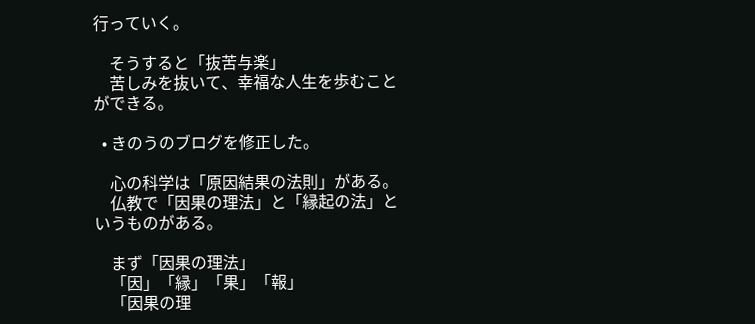行っていく。

    そうすると「抜苦与楽」
    苦しみを抜いて、幸福な人生を歩むことができる。

  • きのうのブログを修正した。

    心の科学は「原因結果の法則」がある。
    仏教で「因果の理法」と「縁起の法」というものがある。

    まず「因果の理法」
    「因」「縁」「果」「報」
    「因果の理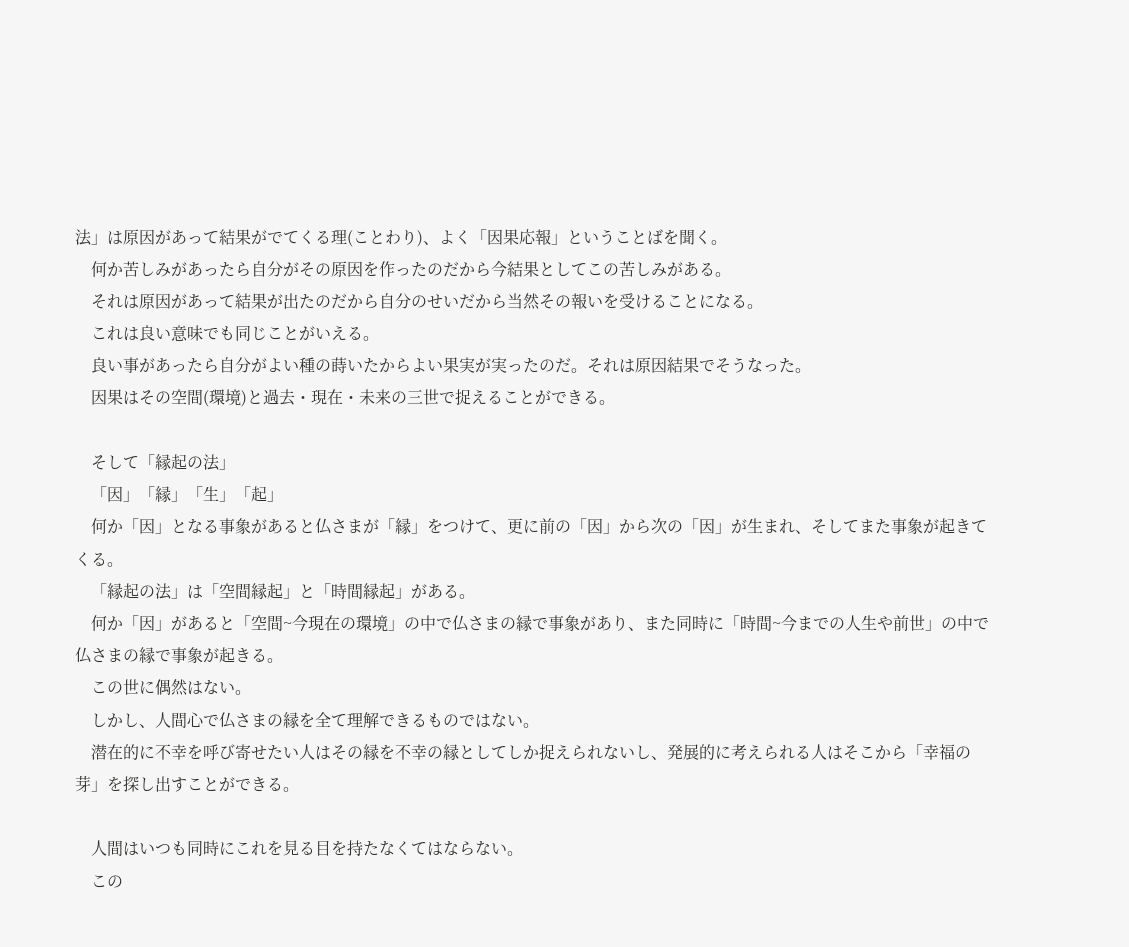法」は原因があって結果がでてくる理(ことわり)、よく「因果応報」ということばを聞く。
    何か苦しみがあったら自分がその原因を作ったのだから今結果としてこの苦しみがある。
    それは原因があって結果が出たのだから自分のせいだから当然その報いを受けることになる。
    これは良い意味でも同じことがいえる。
    良い事があったら自分がよい種の蒔いたからよい果実が実ったのだ。それは原因結果でそうなった。
    因果はその空間(環境)と過去・現在・未来の三世で捉えることができる。

    そして「縁起の法」
    「因」「縁」「生」「起」
    何か「因」となる事象があると仏さまが「縁」をつけて、更に前の「因」から次の「因」が生まれ、そしてまた事象が起きてくる。
    「縁起の法」は「空間縁起」と「時間縁起」がある。
    何か「因」があると「空間~今現在の環境」の中で仏さまの縁で事象があり、また同時に「時間~今までの人生や前世」の中で仏さまの縁で事象が起きる。
    この世に偶然はない。
    しかし、人間心で仏さまの縁を全て理解できるものではない。
    潜在的に不幸を呼び寄せたい人はその縁を不幸の縁としてしか捉えられないし、発展的に考えられる人はそこから「幸福の芽」を探し出すことができる。

    人間はいつも同時にこれを見る目を持たなくてはならない。
    この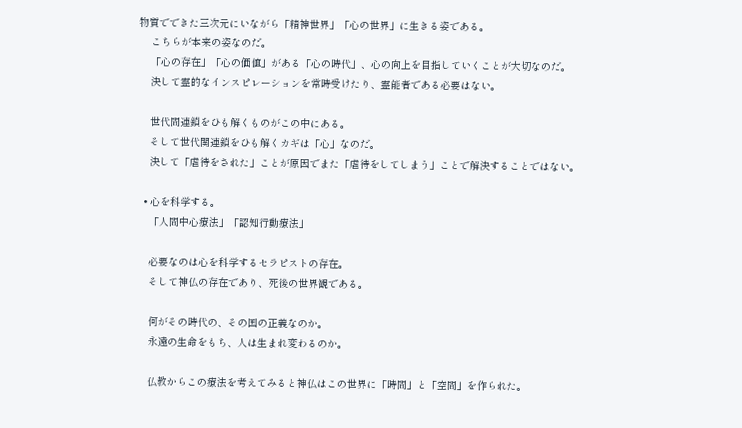物質でできた三次元にいながら「精神世界」「心の世界」に生きる姿である。
    こちらが本来の姿なのだ。
    「心の存在」「心の価値」がある「心の時代」、心の向上を目指していくことが大切なのだ。
    決して霊的なインスピレーションを常時受けたり、霊能者である必要はない。

    世代間連鎖をひも解くものがこの中にある。
    そして世代関連鎖をひも解くカギは「心」なのだ。
    決して「虐待をされた」ことが原因でまた「虐待をしてしまう」ことで解決することではない。

  • 心を科学する。
    「人間中心療法」「認知行動療法」

    必要なのは心を科学するセラピストの存在。
    そして神仏の存在であり、死後の世界観である。

    何がその時代の、その国の正義なのか。
    永遠の生命をもち、人は生まれ変わるのか。

    仏教からこの療法を考えてみると神仏はこの世界に「時間」と「空間」を作られた。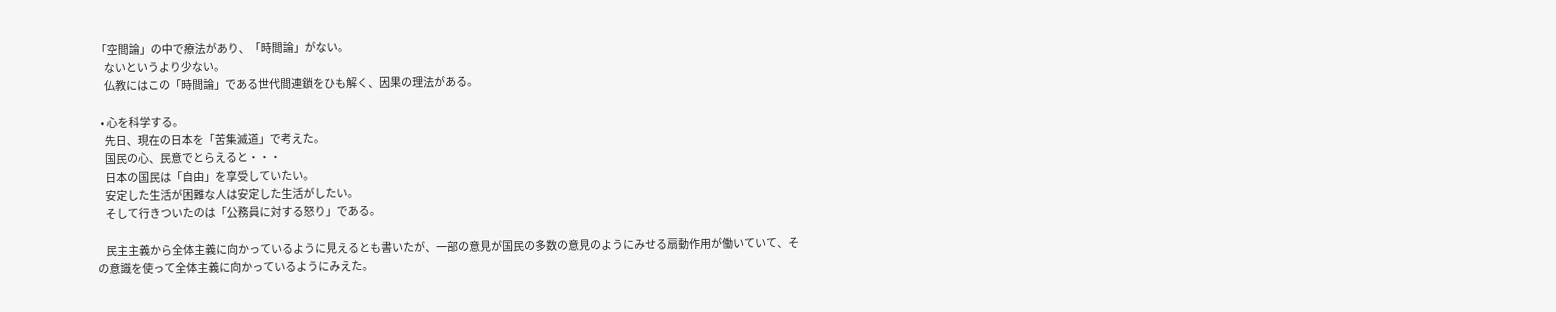「空間論」の中で療法があり、「時間論」がない。
    ないというより少ない。
    仏教にはこの「時間論」である世代間連鎖をひも解く、因果の理法がある。

  • 心を科学する。
    先日、現在の日本を「苦集滅道」で考えた。
    国民の心、民意でとらえると・・・
    日本の国民は「自由」を享受していたい。
    安定した生活が困難な人は安定した生活がしたい。
    そして行きついたのは「公務員に対する怒り」である。

    民主主義から全体主義に向かっているように見えるとも書いたが、一部の意見が国民の多数の意見のようにみせる扇動作用が働いていて、その意識を使って全体主義に向かっているようにみえた。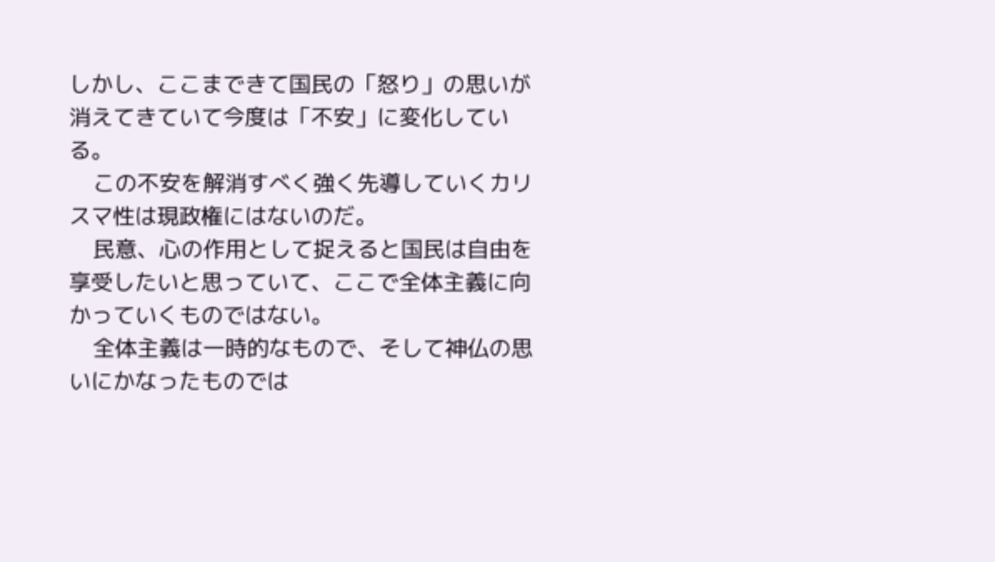しかし、ここまできて国民の「怒り」の思いが消えてきていて今度は「不安」に変化している。
    この不安を解消すべく強く先導していくカリスマ性は現政権にはないのだ。
    民意、心の作用として捉えると国民は自由を享受したいと思っていて、ここで全体主義に向かっていくものではない。
    全体主義は一時的なもので、そして神仏の思いにかなったものでは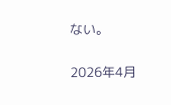ない。

2026年4月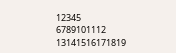12345
6789101112
13141516171819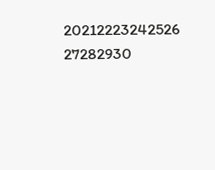20212223242526
27282930